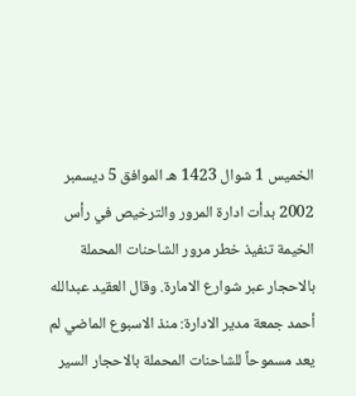الخميس 1 شوال 1423 هـ الموافق 5 ديسمبر 2002 بدأت ادارة المرور والترخيص في رأس الخيمة تنفيذ خطر مرور الشاحنات المحملة بالاحجار عبر شوارع الامارة. وقال العقيد عبدالله أحمد جمعة مدير الادارة: منذ الاسبوع الماضي لم يعد مسموحاً للشاحنات المحملة بالاحجار السير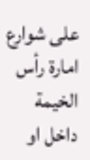على شوارع امارة رأس الخيمة داخل او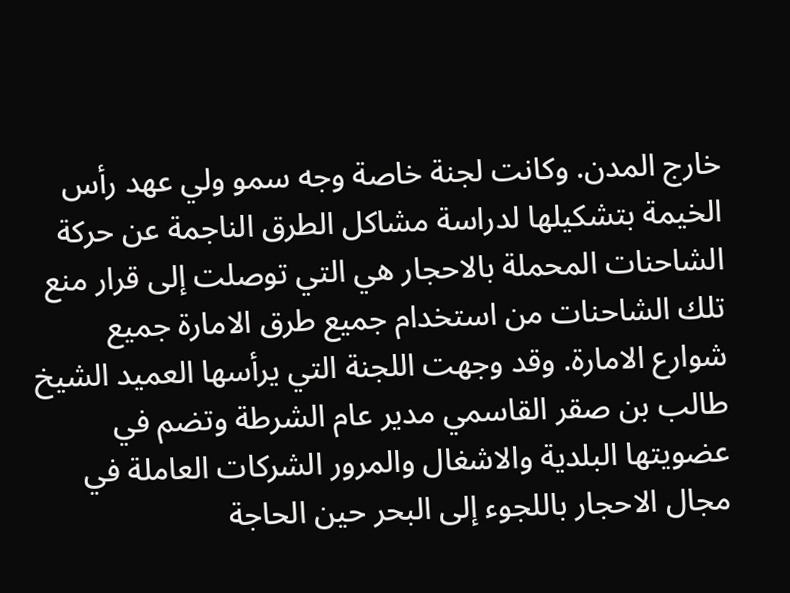خارج المدن. وكانت لجنة خاصة وجه سمو ولي عهد رأس الخيمة بتشكيلها لدراسة مشاكل الطرق الناجمة عن حركة الشاحنات المحملة بالاحجار هي التي توصلت إلى قرار منع تلك الشاحنات من استخدام جميع طرق الامارة جميع شوارع الامارة. وقد وجهت اللجنة التي يرأسها العميد الشيخ طالب بن صقر القاسمي مدير عام الشرطة وتضم في عضويتها البلدية والاشغال والمرور الشركات العاملة في مجال الاحجار باللجوء إلى البحر حين الحاجة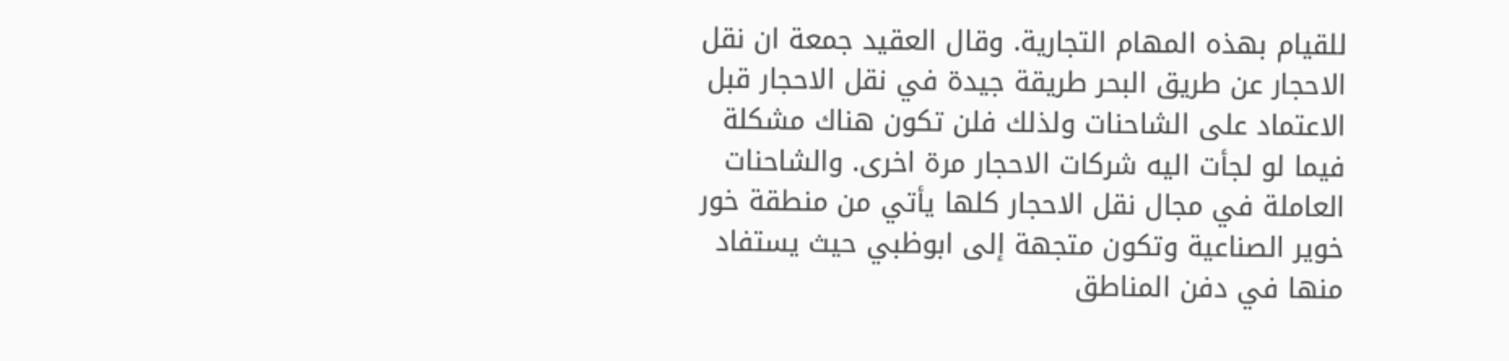للقيام بهذه المهام التجارية. وقال العقيد جمعة ان نقل الاحجار عن طريق البحر طريقة جيدة في نقل الاحجار قبل الاعتماد على الشاحنات ولذلك فلن تكون هناك مشكلة فيما لو لجأت اليه شركات الاحجار مرة اخرى. والشاحنات العاملة في مجال نقل الاحجار كلها يأتي من منطقة خور خوير الصناعية وتكون متجهة إلى ابوظبي حيث يستفاد منها في دفن المناطق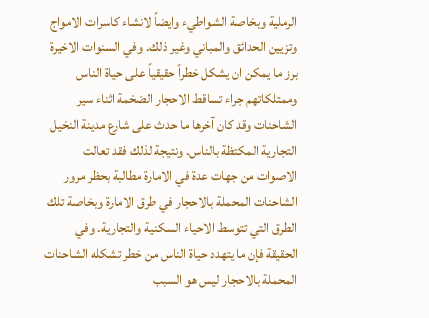الرملية وبخاصة الشواطيء وايضاً لانشاء كاسرات الامواج وتزيين الحدائق والمباني وغير ذلك. وفي السنوات الاخيرة برز ما يمكن ان يشكل خطراً حقيقياً على حياة الناس وممتلكاتهم جراء تساقط الاحجار الضخمة اثناء سير الشاحنات وقد كان آخرها ما حدث على شارع مدينة النخيل التجارية المكتظة بالناس. ونتيجة لذلك فقد تعالت الاصوات من جهات عدة في الامارة مطالبة بحظر مرور الشاحنات المحملة بالاحجار في طرق الامارة وبخاصة تلك الطرق التي تتوسط الاحياء السكنية والتجارية. وفي الحقيقة فإن ما يتهدد حياة الناس من خطر تشكله الشاحنات المحملة بالاحجار ليس هو السبب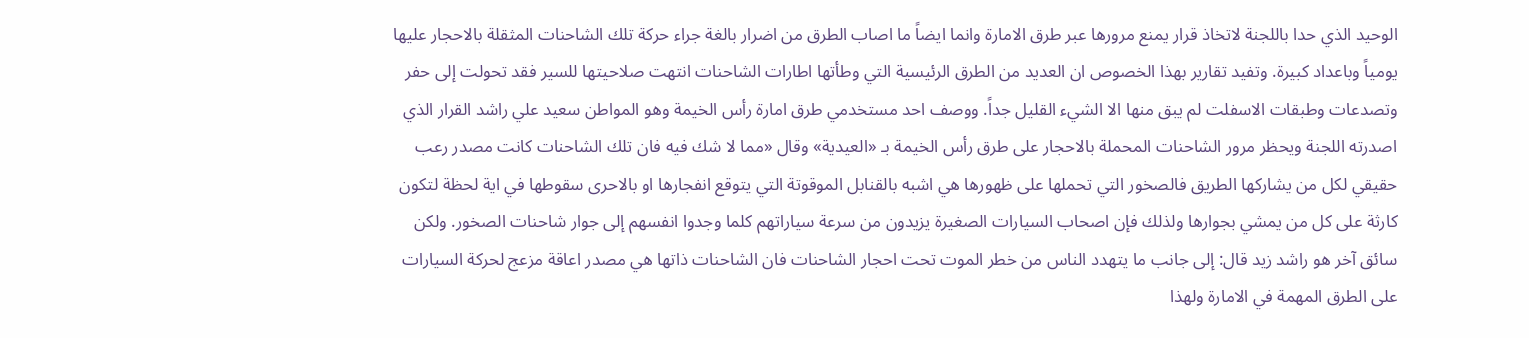الوحيد الذي حدا باللجنة لاتخاذ قرار يمنع مرورها عبر طرق الامارة وانما ايضاً ما اصاب الطرق من اضرار بالغة جراء حركة تلك الشاحنات المثقلة بالاحجار عليها يومياً وباعداد كبيرة. وتفيد تقارير بهذا الخصوص ان العديد من الطرق الرئيسية التي وطأتها اطارات الشاحنات انتهت صلاحيتها للسير فقد تحولت إلى حفر وتصدعات وطبقات الاسفلت لم يبق منها الا الشيء القليل جداً. ووصف احد مستخدمي طرق امارة رأس الخيمة وهو المواطن سعيد علي راشد القرار الذي اصدرته اللجنة ويحظر مرور الشاحنات المحملة بالاحجار على طرق رأس الخيمة بـ «العيدية» وقال «مما لا شك فيه فان تلك الشاحنات كانت مصدر رعب حقيقي لكل من يشاركها الطريق فالصخور التي تحملها على ظهورها هي اشبه بالقنابل الموقوتة التي يتوقع انفجارها او بالاحرى سقوطها في اية لحظة لتكون كارثة على كل من يمشي بجوارها ولذلك فإن اصحاب السيارات الصغيرة يزيدون من سرعة سياراتهم كلما وجدوا انفسهم إلى جوار شاحنات الصخور. ولكن سائق آخر هو راشد زيد قال: إلى جانب ما يتهدد الناس من خطر الموت تحت احجار الشاحنات فان الشاحنات ذاتها هي مصدر اعاقة مزعج لحركة السيارات على الطرق المهمة في الامارة ولهذا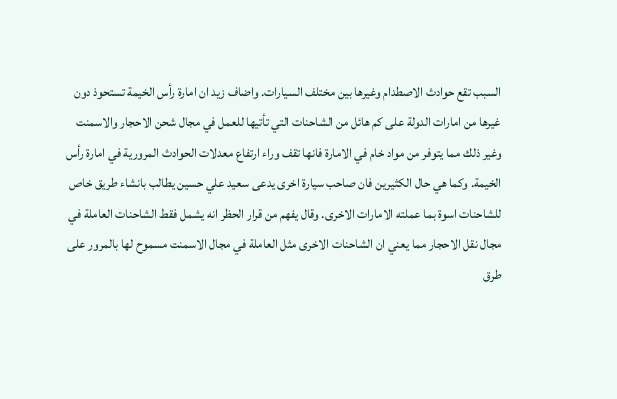السبب تقع حوادث الاصطدام وغيرها بين مختلف السيارات. واضاف زيد ان امارة رأس الخيمة تستحوذ دون غيرها من امارات الدولة على كم هائل من الشاحنات التي تأتيها للعمل في مجال شحن الاحجار والاسمنت وغير ذلك مما يتوفر من مواد خام في الامارة فانها تقف وراء ارتفاع معدلات الحوادث المرورية في امارة رأس الخيمة. وكما هي حال الكثيرين فان صاحب سيارة اخرى يدعى سعيد علي حسين يطالب بانشاء طريق خاص للشاحنات اسوة بما عملته الامارات الاخرى. وقال يفهم من قرار الحظر انه يشمل فقط الشاحنات العاملة في مجال نقل الاحجار مما يعني ان الشاحنات الاخرى مثل العاملة في مجال الاسمنت مسموح لها بالمرور على طرق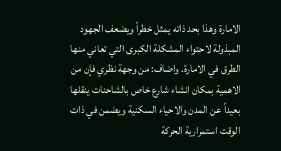الامارة وهذا بحد ذاته يمثل خطراً ويضعف الجهود المبذولة لاحتواء المشكلة الكبرى التي تعاني منها الطرق في الامارة. واضاف: من وجهة نظري فإن من الاهمية بمكان انشاء شارع خاص بالشاحنات ينقلها بعيداً عن المدن والاحياء السكنية ويضمن في ذات الوقت استمرارية الحركة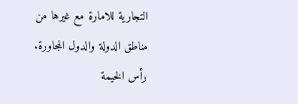التجارية للامارة مع غيرها من مناطق الدولة والدول المجاورة. رأس الخيمة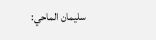سليمان الماحي: